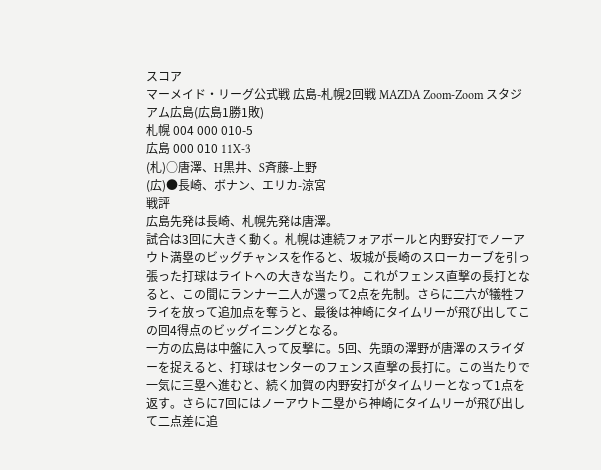スコア
マーメイド・リーグ公式戦 広島-札幌2回戦 MAZDA Zoom-Zoom スタジアム広島(広島1勝1敗)
札幌 004 000 010-5
広島 000 010 11X-3
(札)○唐澤、H黒井、S斉藤-上野
(広)●長崎、ボナン、エリカ-涼宮
戦評
広島先発は長崎、札幌先発は唐澤。
試合は3回に大きく動く。札幌は連続フォアボールと内野安打でノーアウト満塁のビッグチャンスを作ると、坂城が長崎のスローカーブを引っ張った打球はライトへの大きな当たり。これがフェンス直撃の長打となると、この間にランナー二人が還って2点を先制。さらに二六が犠牲フライを放って追加点を奪うと、最後は神崎にタイムリーが飛び出してこの回4得点のビッグイニングとなる。
一方の広島は中盤に入って反撃に。5回、先頭の澤野が唐澤のスライダーを捉えると、打球はセンターのフェンス直撃の長打に。この当たりで一気に三塁へ進むと、続く加賀の内野安打がタイムリーとなって1点を返す。さらに7回にはノーアウト二塁から神崎にタイムリーが飛び出して二点差に追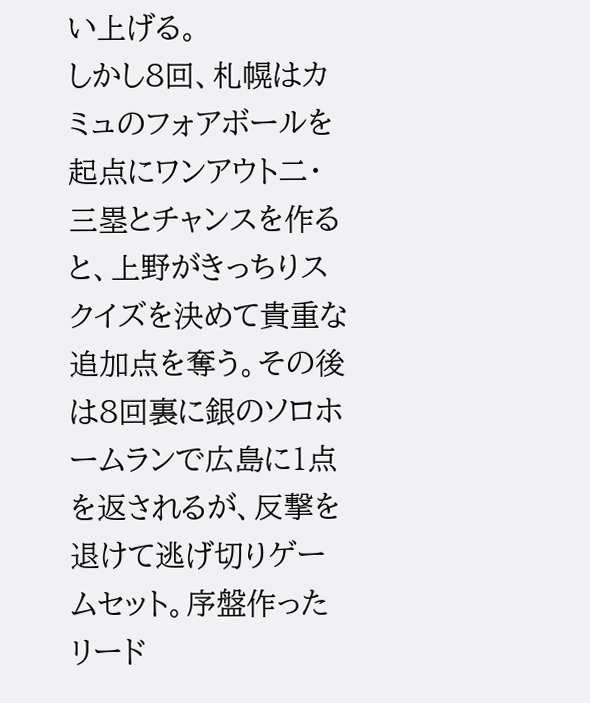い上げる。
しかし8回、札幌はカミュのフォアボールを起点にワンアウト二・三塁とチャンスを作ると、上野がきっちりスクイズを決めて貴重な追加点を奪う。その後は8回裏に銀のソロホームランで広島に1点を返されるが、反撃を退けて逃げ切りゲームセット。序盤作ったリード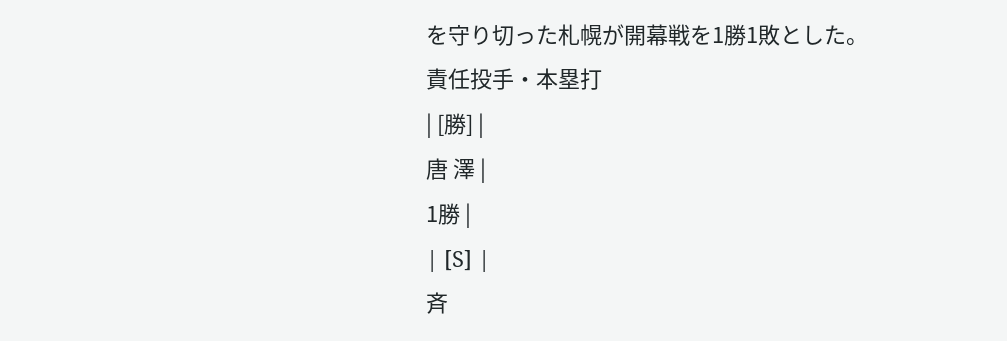を守り切った札幌が開幕戦を1勝1敗とした。
責任投手・本塁打
| [勝] |
唐 澤 |
1勝 |
| [S] |
斉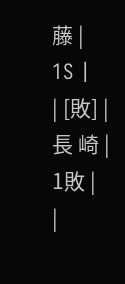藤 |
1S |
| [敗] |
長 崎 |
1敗 |
|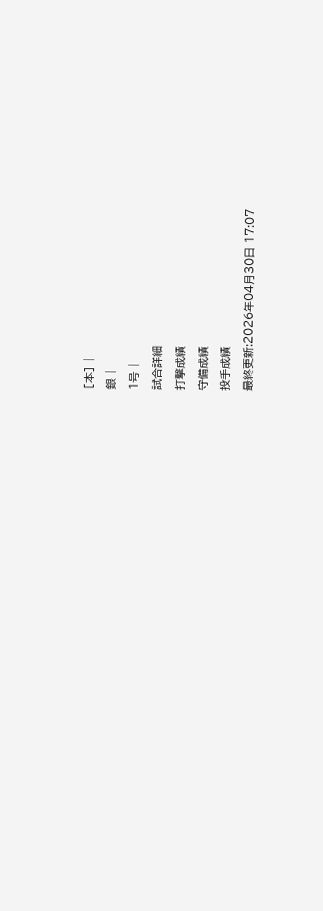[本] |
銀 |
1号 |
試合詳細
打撃成績
守備成績
投手成績
最終更新:2026年04月30日 17:07